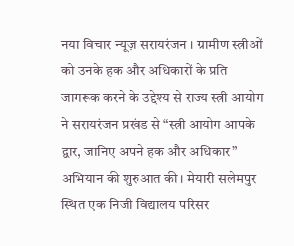नया विचार न्यूज़ सरायरंजन । ग्रामीण स्त्रीओं को उनके हक और अधिकारों के प्रति जागरूक करने के उद्देश्य से राज्य स्त्री आयोग ने सरायरंजन प्रखंड से “स्त्री आयोग आपके द्वार, जानिए अपने हक और अधिकार” अभियान की शुरुआत की। मेयारी सलेमपुर स्थित एक निजी विद्यालय परिसर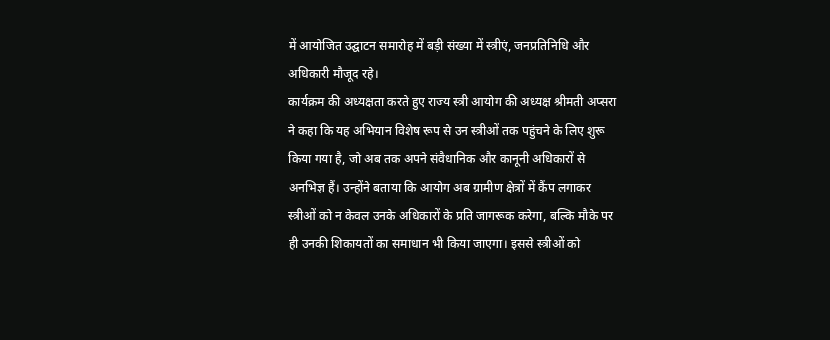में आयोजित उद्घाटन समारोह में बड़ी संख्या में स्त्रीएं, जनप्रतिनिधि और अधिकारी मौजूद रहे।
कार्यक्रम की अध्यक्षता करते हुए राज्य स्त्री आयोग की अध्यक्ष श्रीमती अप्सरा ने कहा कि यह अभियान विशेष रूप से उन स्त्रीओं तक पहुंचने के लिए शुरू किया गया है, जो अब तक अपने संवैधानिक और कानूनी अधिकारों से अनभिज्ञ हैं। उन्होंने बताया कि आयोग अब ग्रामीण क्षेत्रों में कैंप लगाकर स्त्रीओं को न केवल उनके अधिकारों के प्रति जागरूक करेगा, बल्कि मौके पर ही उनकी शिकायतों का समाधान भी किया जाएगा। इससे स्त्रीओं को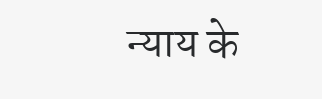न्याय के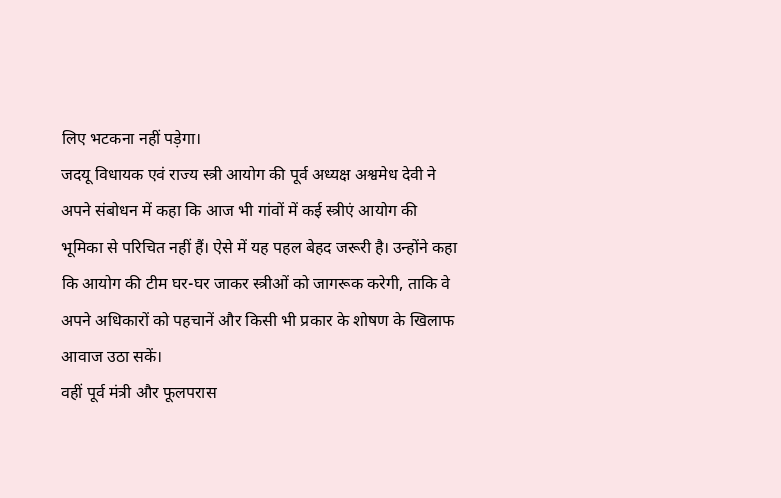लिए भटकना नहीं पड़ेगा।
जदयू विधायक एवं राज्य स्त्री आयोग की पूर्व अध्यक्ष अश्वमेध देवी ने अपने संबोधन में कहा कि आज भी गांवों में कई स्त्रीएं आयोग की भूमिका से परिचित नहीं हैं। ऐसे में यह पहल बेहद जरूरी है। उन्होंने कहा कि आयोग की टीम घर-घर जाकर स्त्रीओं को जागरूक करेगी, ताकि वे अपने अधिकारों को पहचानें और किसी भी प्रकार के शोषण के खिलाफ आवाज उठा सकें।
वहीं पूर्व मंत्री और फूलपरास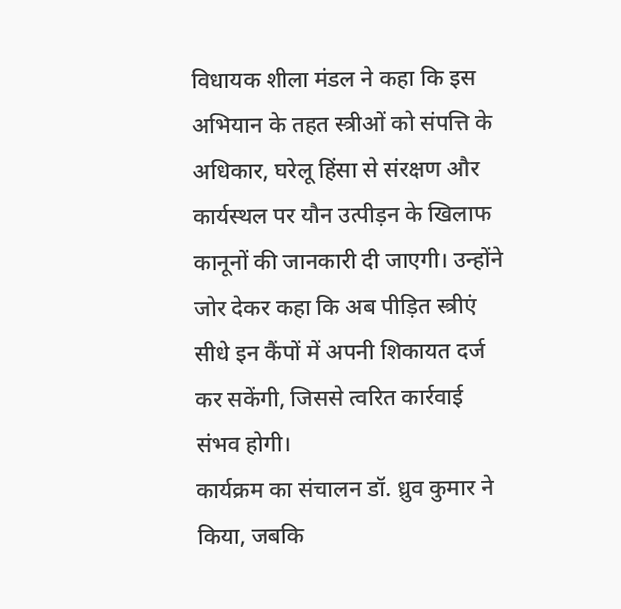विधायक शीला मंडल ने कहा कि इस अभियान के तहत स्त्रीओं को संपत्ति के अधिकार, घरेलू हिंसा से संरक्षण और कार्यस्थल पर यौन उत्पीड़न के खिलाफ कानूनों की जानकारी दी जाएगी। उन्होंने जोर देकर कहा कि अब पीड़ित स्त्रीएं सीधे इन कैंपों में अपनी शिकायत दर्ज कर सकेंगी, जिससे त्वरित कार्रवाई संभव होगी।
कार्यक्रम का संचालन डॉ. ध्रुव कुमार ने किया, जबकि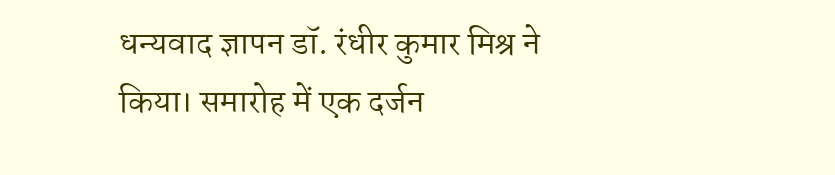धन्यवाद ज्ञापन डॉ. रंधीर कुमार मिश्र ने किया। समारोह में एक दर्जन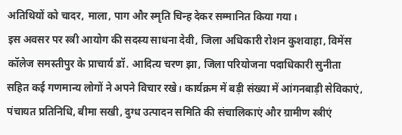अतिथियों को चादर, माला, पाग और स्मृति चिन्ह देकर सम्मानित किया गया।
इस अवसर पर स्त्री आयोग की सदस्य साधना देवी, जिला अधिकारी रोशन कुशवाहा, विमेंस कॉलेज समस्तीपुर के प्राचार्य डॉ. आदित्य चरण झा, जिला परियोजना पदाधिकारी सुनीता सहित कई गणमान्य लोगों ने अपने विचार रखे। कार्यक्रम में बड़ी संख्या में आंगनबाड़ी सेविकाएं, पंचायत प्रतिनिधि, बीमा सखी, दुग्ध उत्पादन समिति की संचालिकाएं और ग्रामीण स्त्रीएं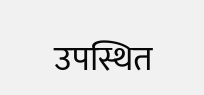उपस्थित